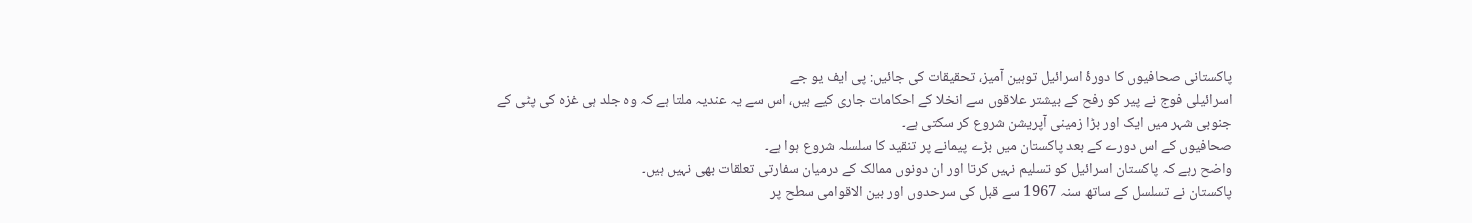پاکستانی صحافیوں کا دورۂ اسرائیل توہین آمیز، تحقیقات کی جائیں: پی ایف یو جے
اسرائیلی فوج نے پیر کو رفح کے بیشتر علاقوں سے انخلا کے احکامات جاری کیے ہیں، اس سے یہ عندیہ ملتا ہے کہ وہ جلد ہی غزہ کی پٹی کے جنوبی شہر میں ایک اور بڑا زمینی آپریشن شروع کر سکتی ہے۔
صحافیوں کے اس دورے کے بعد پاکستان میں بڑے پیمانے پر تنقید کا سلسلہ شروع ہوا ہے۔
واضح رہے کہ پاکستان اسرائیل کو تسلیم نہیں کرتا اور ان دونوں ممالک کے درمیان سفارتی تعلقات بھی نہیں ہیں۔
پاکستان نے تسلسل کے ساتھ سنہ 1967 سے قبل کی سرحدوں اور بین الاقوامی سطح پر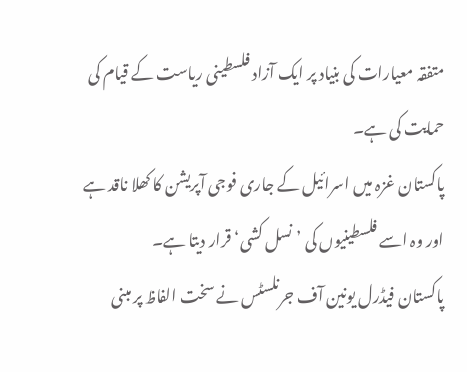متفقہ معیارات کی بنیاد پر ایک آزاد فلسطینی ریاست کے قیام کی حمایت کی ہے۔
پاکستان غزہ میں اسرائیل کے جاری فوجی آپریشن کا کھلا ناقد ہے اور وہ اسے فلسطینیوں کی ’نسل کشی‘ قرار دیتا ہے۔
پاکستان فیڈرل یونین آف جرنلسٹس نے سخت الفاظ پر مبنی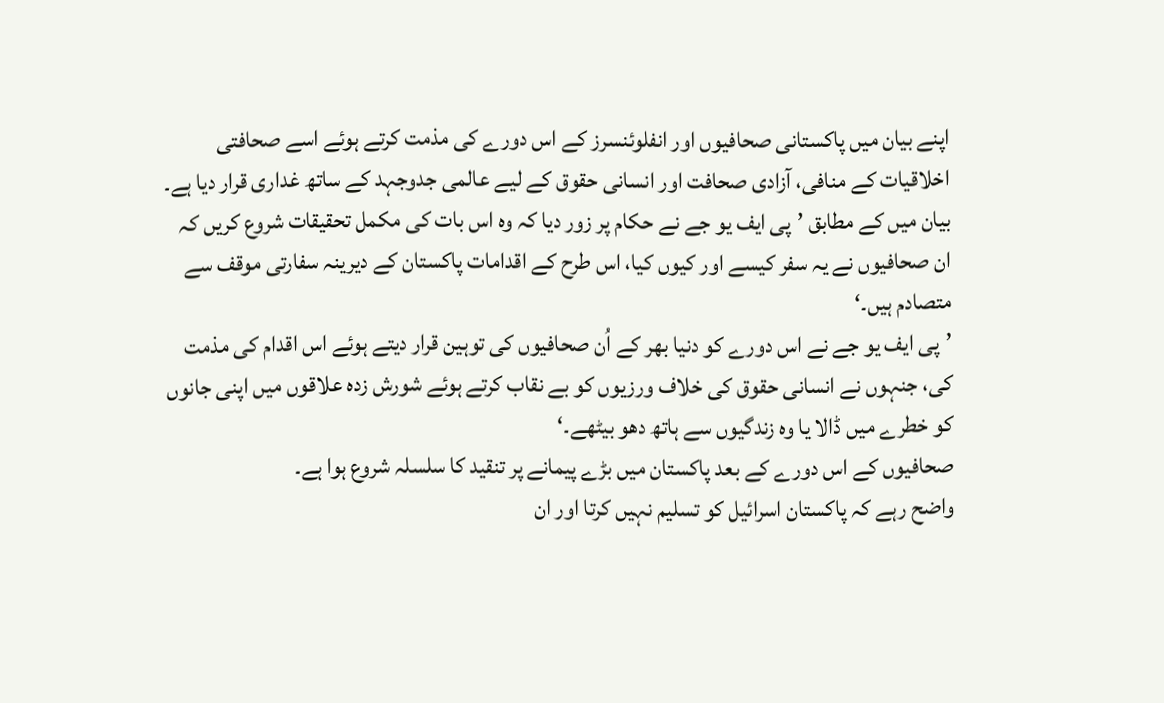اپنے بیان میں پاکستانی صحافیوں اور انفلوئنسرز کے اس دورے کی مذمت کرتے ہوئے اسے صحافتی اخلاقیات کے منافی، آزادی صحافت اور انسانی حقوق کے لیے عالمی جدوجہد کے ساتھ غداری قرار دیا ہے۔
بیان میں کے مطابق ’پی ایف یو جے نے حکام پر زور دیا کہ وہ اس بات کی مکمل تحقیقات شروع کریں کہ ان صحافیوں نے یہ سفر کیسے اور کیوں کیا، اس طرح کے اقدامات پاکستان کے دیرینہ سفارتی موقف سے متصادم ہیں۔‘
’پی ایف یو جے نے اس دورے کو دنیا بھر کے اُن صحافیوں کی توہین قرار دیتے ہوئے اس اقدام کی مذمت کی، جنہوں نے انسانی حقوق کی خلاف ورزیوں کو بے نقاب کرتے ہوئے شورش زدہ علاقوں میں اپنی جانوں کو خطرے میں ڈالا یا وہ زندگیوں سے ہاتھ دھو بیٹھے۔‘
صحافیوں کے اس دورے کے بعد پاکستان میں بڑے پیمانے پر تنقید کا سلسلہ شروع ہوا ہے۔
واضح رہے کہ پاکستان اسرائیل کو تسلیم نہیں کرتا اور ان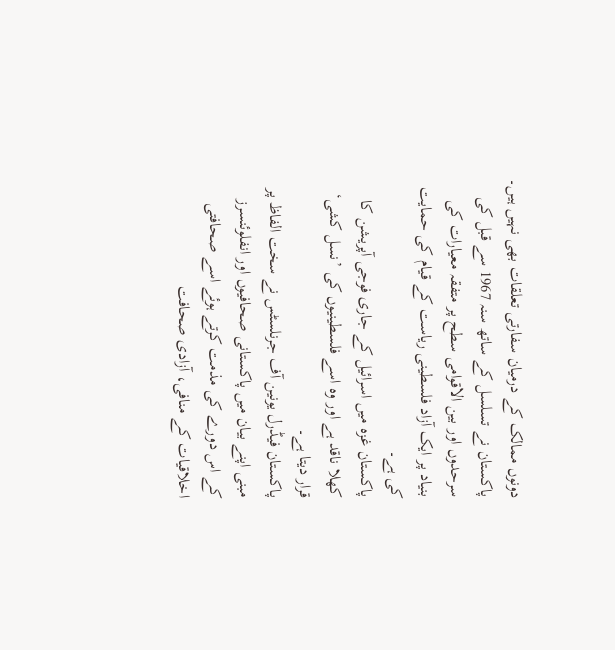دونوں ممالک کے درمیان سفارتی تعلقات بھی نہیں ہیں۔
پاکستان نے تسلسل کے ساتھ سنہ 1967 سے قبل کی سرحدوں اور بین الاقوامی سطح پر متفقہ معیارات کی بنیاد پر ایک آزاد فلسطینی ریاست کے قیام کی حمایت کی ہے۔
پاکستان غزہ میں اسرائیل کے جاری فوجی آپریشن کا کھلا ناقد ہے اور وہ اسے فلسطینیوں کی ’نسل کشی‘ قرار دیتا ہے۔
پاکستان فیڈرل یونین آف جرنلسٹس نے سخت الفاظ پر مبنی اپنے بیان میں پاکستانی صحافیوں اور انفلوئنسرز کے اس دورے کی مذمت کرتے ہوئے اسے صحافتی اخلاقیات کے منافی، آزادی صحافت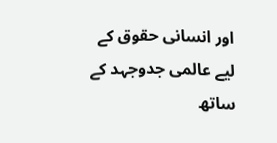اور انسانی حقوق کے لیے عالمی جدوجہد کے ساتھ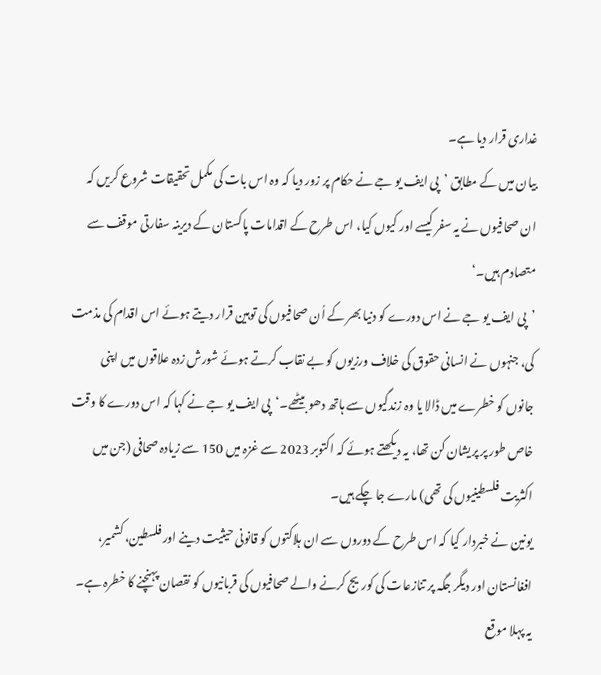غداری قرار دیا ہے۔
بیان میں کے مطابق ’پی ایف یو جے نے حکام پر زور دیا کہ وہ اس بات کی مکمل تحقیقات شروع کریں کہ ان صحافیوں نے یہ سفر کیسے اور کیوں کیا، اس طرح کے اقدامات پاکستان کے دیرینہ سفارتی موقف سے متصادم ہیں۔‘
’پی ایف یو جے نے اس دورے کو دنیا بھر کے اُن صحافیوں کی توہین قرار دیتے ہوئے اس اقدام کی مذمت کی، جنہوں نے انسانی حقوق کی خلاف ورزیوں کو بے نقاب کرتے ہوئے شورش زدہ علاقوں میں اپنی جانوں کو خطرے میں ڈالا یا وہ زندگیوں سے ہاتھ دھو بیٹھے۔‘پی ایف یو جے نے کہا کہ اس دورے کا وقت خاص طور پر پریشان کن تھا، یہ دیکھتے ہوئے کہ اکتوبر 2023 سے غزہ میں 150 سے زیادہ صحافی (جن میں اکثریت فلسطینیوں کی تھی) مارے جا چکے ہیں۔
یونین نے خبردار کیا کہ اس طرح کے دوروں سے ان ہلاکتوں کو قانونی حیثیت دینے اور فلسطین، کشمیر، افغانستان اور دیگر جگہ پر تنازعات کی کوریج کرنے والے صحافیوں کی قربانیوں کو نقصان پہنچنے کا خطرہ ہے۔
یہ پہلا موقع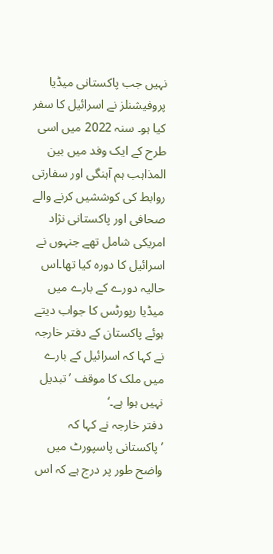نہیں جب پاکستانی میڈیا پروفیشنلز نے اسرائیل کا سفر کیا ہو۔ سنہ 2022 میں اسی طرح کے ایک وفد میں بین المذاہب ہم آہنگی اور سفارتی روابط کی کوششیں کرنے والے صحافی اور پاکستانی نژاد امریکی شامل تھے جنہوں نے اسرائیل کا دورہ کیا تھا۔اس حالیہ دورے کے بارے میں میڈیا رپورٹس کا جواب دیتے ہوئے پاکستان کے دفتر خارجہ نے کہا کہ اسرائیل کے بارے میں ملک کا موقف ’تبدیل نہیں ہوا ہے۔‘
دفتر خارجہ نے کہا کہ ’پاکستانی پاسپورٹ میں واضح طور پر درج ہے کہ اس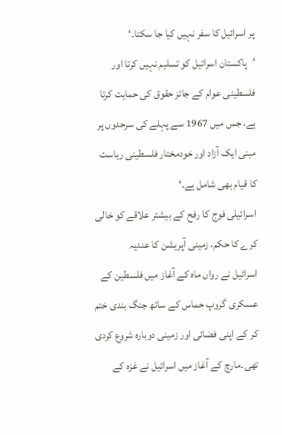پر اسرائیل کا سفر نہیں کیا جا سکتا۔‘
’پاکستان اسرائیل کو تسلیم نہیں کرتا اور فلسطینی عوام کے جائز حقوق کی حمایت کرتا ہے، جس میں 1967 سے پہلے کی سرحدوں پر مبنی ایک آزاد اور خودمختار فلسطینی ریاست کا قیام بھی شامل ہے۔‘
اسرائیلی فوج کا رفح کے بیشتر علاقے کو خالی کرے کا حکم، زمینی آپریشن کا عندیہ
اسرائیل نے رواں ماہ کے آغاز میں فلسطین کے عسکری گروپ حماس کے ساتھ جنگ بندی ختم کر کے اپنی فضائی اور زمینی دوبارہ شروع کردی تھی۔مارچ کے آغاز میں اسرائیل نے غزہ کے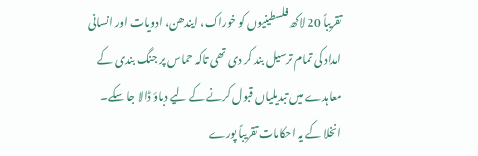تقریباً 20 لاکھ فلسطینیوں کو خوراک، ایندھن، ادویات اور انسانی امداد کی تمام ترسیل بند کر دی تھی تاکہ حماس پر جنگ بندی کے معاہدے میں تبدیلیاں قبول کرنے کے لیے دباؤ ڈالا جا سکے۔
انخلا کے یہ احکامات تقریباً پورے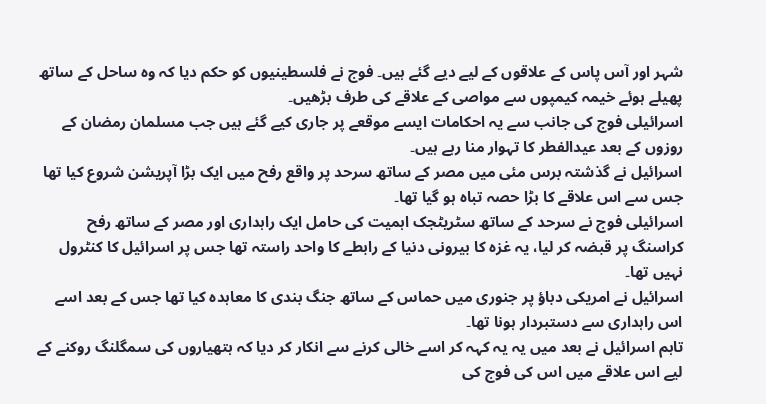شہر اور آس پاس کے علاقوں کے لیے دیے گئے ہیں۔ فوج نے فلسطینیوں کو حکم دیا کہ وہ ساحل کے ساتھ پھیلے ہوئے خیمہ کیمپوں سے مواصی کے علاقے کی طرف بڑھیں۔
اسرائیلی فوج کی جانب سے یہ احکامات ایسے موقعے پر جاری کیے گئے ہیں جب مسلمان رمضان کے روزوں کے بعد عیدالفطر کا تہوار منا رہے ہیں۔
اسرائیل نے گذشتہ برس مئی میں مصر کے ساتھ سرحد پر واقع رفح میں ایک بڑا آپریشن شروع کیا تھا جس سے اس علاقے کا بڑا حصہ تباہ ہو گیا تھا۔
اسرائیلی فوج نے سرحد کے ساتھ سٹریٹجک اہمیت کی حامل ایک راہداری اور مصر کے ساتھ رفح کراسنگ پر قبضہ کر لیا، یہ غزہ کا بیرونی دنیا کے رابطے کا واحد راستہ تھا جس پر اسرائیل کا کنٹرول نہیں تھا۔
اسرائیل نے امریکی دباؤ پر جنوری میں حماس کے ساتھ جنگ بندی کا معاہدہ کیا تھا جس کے بعد اسے اس راہداری سے دستبردار ہونا تھا۔
تاہم اسرائیل نے بعد میں یہ یہ کہہ کر اسے خالی کرنے سے انکار کر دیا کہ ہتھیاروں کی سمگلنگ روکنے کے لیے اس علاقے میں اس کی فوج کی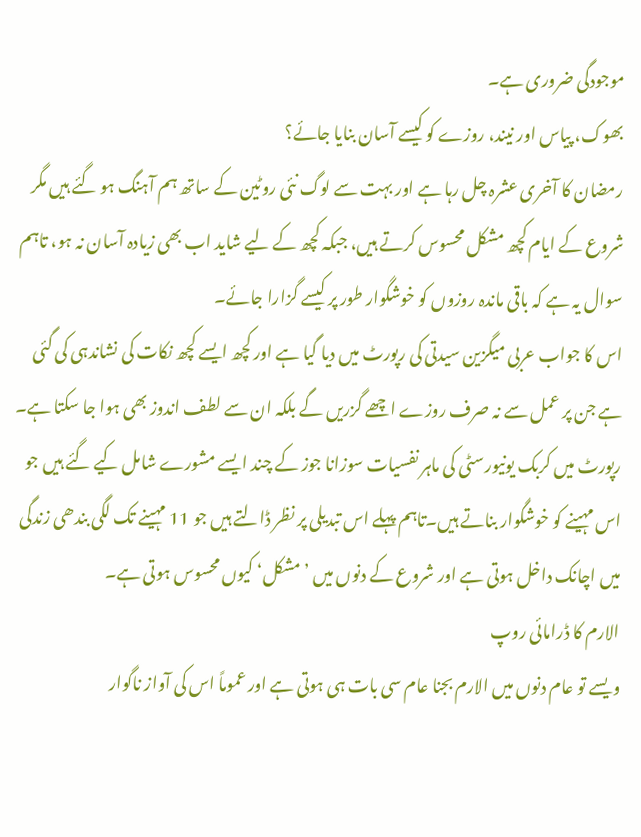موجودگی ضروری ہے۔
بھوک، پیاس اور نیند، روزے کو کیسے آسان بنایا جائے؟
رمضان کا آخری عشرہ چل رہا ہے اور بہت سے لوگ نئی روٹین کے ساتھ ہم آہنگ ہو گئے ہیں مگر شروع کے ایام کچھ مشکل محسوس کرتے ہیں، جبکہ کچھ کے لیے شاید اب بھی زیادہ آسان نہ ہو، تاہم سوال یہ ہے کہ باقی ماندہ روزوں کو خوشگوار طور پر کیسے گزارا جائے۔
اس کا جواب عربی میگزین سیدتی کی رپورٹ میں دیا گیا ہے اور کچھ ایسے کچھ نکات کی نشاندہی کی گئی ہے جن پر عمل سے نہ صرف روزے اچھے گزریں گے بلکہ ان سے لطف اندوز بھی ہوا جا سکتا ہے۔
رپورٹ میں کربک یونیورسٹی کی ماہر نفسیات سوزانا جوز کے چند ایسے مشورے شامل کیے گئے ہیں جو اس مہینے کو خوشگوار بناتے ہیں۔تاہم پہلے اس تبدیلی پر نظر ڈالتے ہیں جو 11 مہینے تک لگی بندھی زندگی میں اچانک داخل ہوتی ہے اور شروع کے دنوں میں ’مشکل‘ کیوں محسوس ہوتی ہے۔
الارم کا ڈرامائی روپ
ویسے تو عام دنوں میں الارم بجنا عام سی بات ہی ہوتی ہے اور عموماً اس کی آواز ناگوار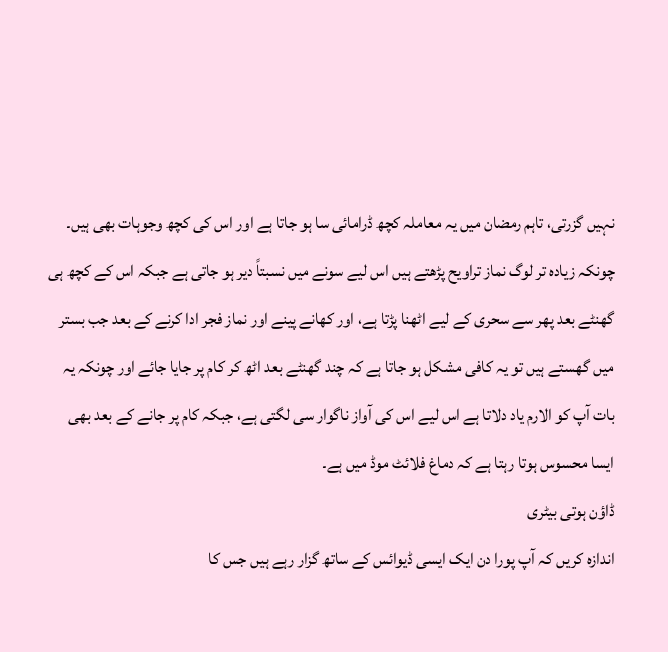نہیں گزرتی، تاہم رمضان میں یہ معاملہ کچھ ڈرامائی سا ہو جاتا ہے اور اس کی کچھ وجوہات بھی ہیں۔
چونکہ زیادہ تر لوگ نماز تراویح پڑھتے ہیں اس لیے سونے میں نسبتاً دیر ہو جاتی ہے جبکہ اس کے کچھ ہی گھنٹے بعد پھر سے سحری کے لیے اٹھنا پڑتا ہے، اور کھانے پینے اور نماز فجر ادا کرنے کے بعد جب بستر میں گھستے ہیں تو یہ کافی مشکل ہو جاتا ہے کہ چند گھنٹے بعد اٹھ کر کام پر جایا جائے اور چونکہ یہ بات آپ کو الارم یاد دلاتا ہے اس لیے اس کی آواز ناگوار سی لگتی ہے، جبکہ کام پر جانے کے بعد بھی ایسا محسوس ہوتا رہتا ہے کہ دماغ فلائٹ موڈ میں ہے۔
ڈاؤن ہوتی بیٹری
اندازہ کریں کہ آپ پورا دن ایک ایسی ڈیوائس کے ساتھ گزار رہے ہیں جس کا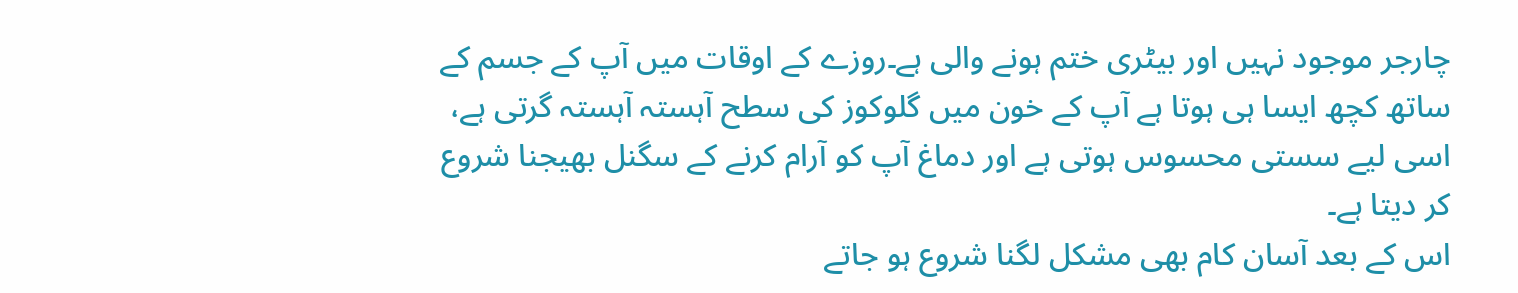چارجر موجود نہیں اور بیٹری ختم ہونے والی ہے۔روزے کے اوقات میں آپ کے جسم کے ساتھ کچھ ایسا ہی ہوتا ہے آپ کے خون میں گلوکوز کی سطح آہستہ آہستہ گرتی ہے، اسی لیے سستی محسوس ہوتی ہے اور دماغ آپ کو آرام کرنے کے سگنل بھیجنا شروع کر دیتا ہے۔
اس کے بعد آسان کام بھی مشکل لگنا شروع ہو جاتے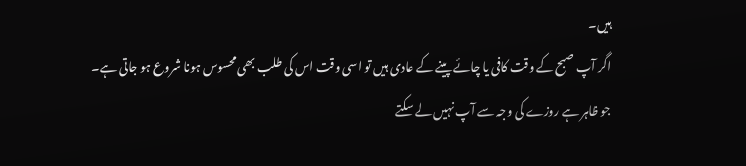ہیں۔
اگر آپ صبح کے وقت کافی یا چائے پینے کے عادی ہیں تو اسی وقت اس کی طلب بھی محسوس ہونا شروع ہو جاتی ہے۔
جو ظاہر ہے روزے کی وجہ سے آپ نہیں لے سکتے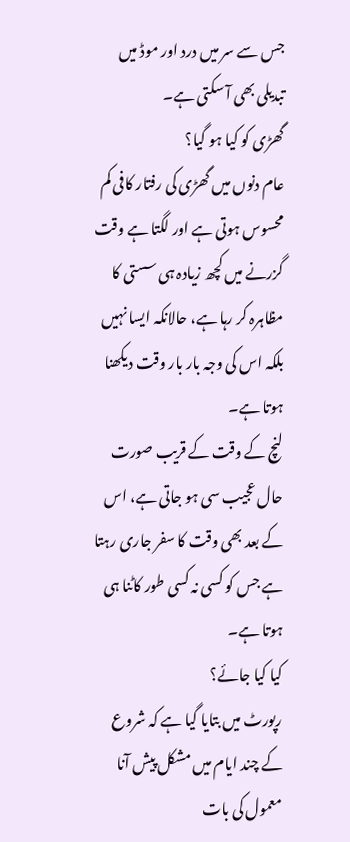جس سے سر میں درد اور موڈ میں تبدیلی بھی آ سکتی ہے۔
گھڑی کو کیا ہو گیا؟
عام دنوں میں گھڑی کی رفتار کافی کم محسوس ہوتی ہے اور لگتا ہے وقت گزرنے میں کچھ زیادہ ہی سستی کا مظاہرہ کر رہا ہے، حالانکہ ایسا نہیں بلکہ اس کی وجہ بار بار وقت دیکھنا ہوتا ہے۔
لنچ کے وقت کے قریب صورت حال عجیب سی ہو جاتی ہے، اس کے بعد بھی وقت کا سفر جاری رہتا ہے جس کو کسی نہ کسی طور کاٹنا ہی ہوتا ہے۔
کیا کیا جائے؟
رپورٹ میں بتایا گیا ہے کہ شروع کے چند ایام میں مشکل پیش آنا معمول کی بات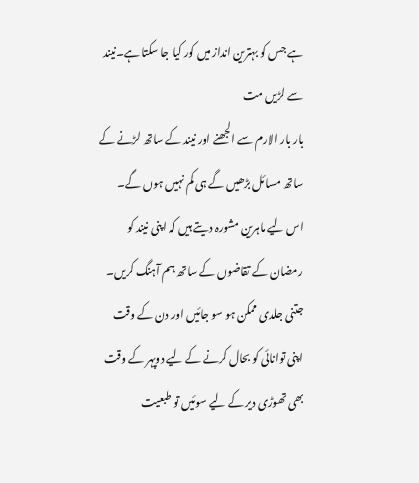ہے جس کو بہترین انداز میں کور کیا جا سکتا ہے۔نیند سے لڑیں مت
بار بار الارم سے الجھنے اور نیند کے ساتھ لڑنے کے ساتھ مسائل بڑھیں گے ہی کم نہیں ہوں گے۔
اس لیے ماہرین مشورہ دیتے ہیں کہ اپنی نیند کو رمضان کے تقاضوں کے ساتھ ہم آہنگ کریں۔
جتنی جلدی ممکن ہو سو جائیں اور دن کے وقت اپنی توانائی کو بحال کرنے کے لیے دوپہر کے وقت بھی تھوڑی دیر کے لیے سوئیں تو طبعیت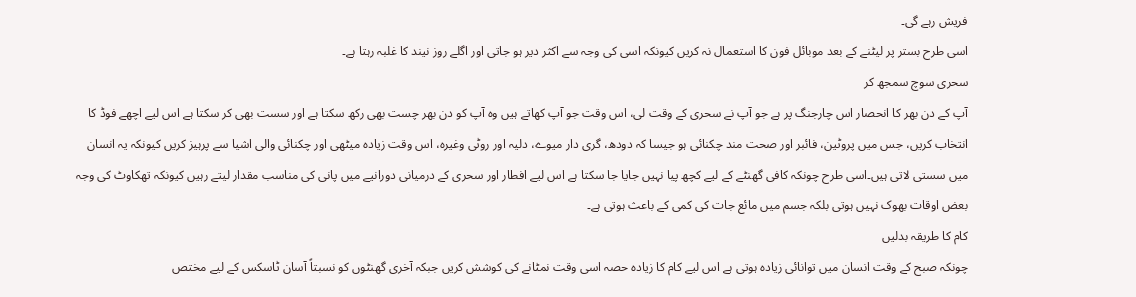فریش رہے گی۔
اسی طرح بستر پر لیٹنے کے بعد موبائل فون کا استعمال نہ کریں کیونکہ اسی کی وجہ سے اکثر دیر ہو جاتی اور اگلے روز نیند کا غلبہ رہتا ہے۔
سحری سوچ سمجھ کر
آپ کے دن بھر کا انحصار اس چارجنگ پر ہے جو آپ نے سحری کے وقت لی، اس وقت جو آپ کھاتے ہیں وہ آپ کو دن بھر چست بھی رکھ سکتا ہے اور سست بھی کر سکتا ہے اس لیے اچھے فوڈ کا انتخاب کریں، جس میں پروٹین، فائبر اور صحت مند چکنائی ہو جیسا کہ دودھ، گری دار میوے، دلیہ اور روٹی وغیرہ، اس وقت زیادہ میٹھی اور چکنائی والی اشیا سے پرہیز کریں کیونکہ یہ انسان میں سستی لاتی ہیں۔اسی طرح چونکہ کافی گھنٹے کے لیے کچھ پیا نہیں جایا جا سکتا ہے اس لیے افطار اور سحری کے درمیانی دورانیے میں پانی کی مناسب مقدار لیتے رہیں کیونکہ تھکاوٹ کی وجہ بعض اوقات بھوک نہیں ہوتی بلکہ جسم میں مائع جات کی کمی کے باعث ہوتی ہے۔
کام کا طریقہ بدلیں
چونکہ صبح کے وقت انسان میں توانائی زیادہ ہوتی ہے اس لیے کام کا زیادہ حصہ اسی وقت نمٹانے کی کوشش کریں جبکہ آخری گھنٹوں کو نسبتاً آسان ٹاسکس کے لیے مختص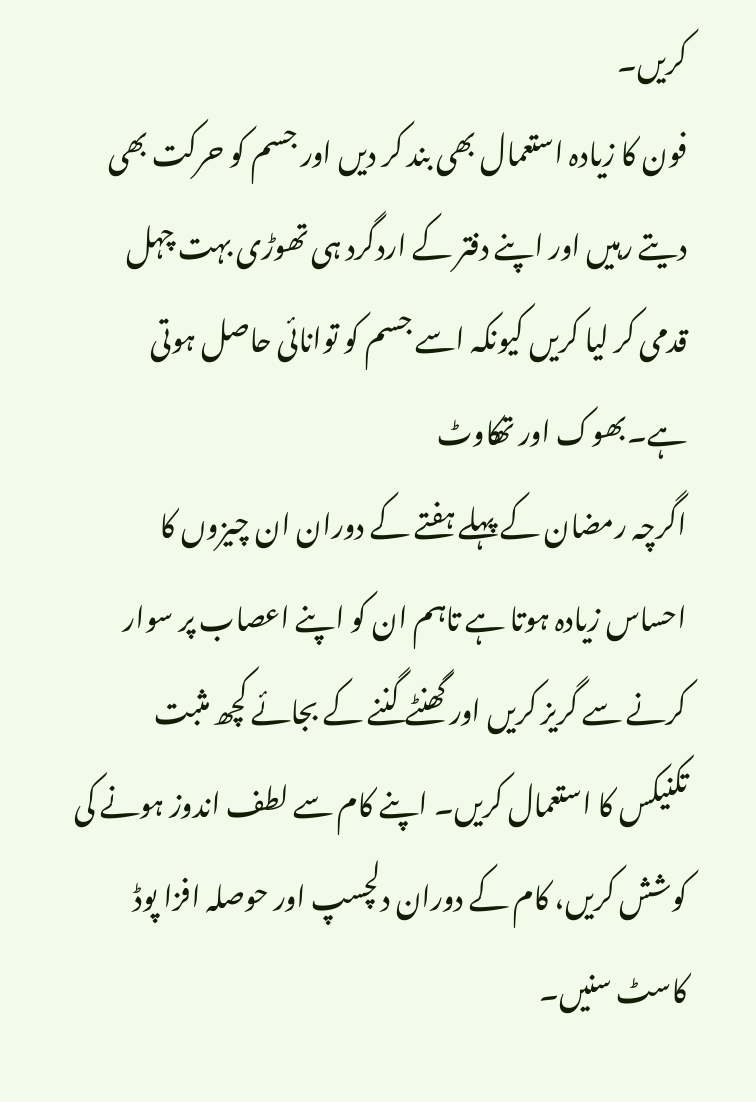کریں۔
فون کا زیادہ استعمال بھی بند کر دیں اور جسم کو حرکت بھی دیتے رہیں اور اپنے دفتر کے اردگرد ہی تھوڑی بہت چہل قدمی کر لیا کریں کیونکہ اسے جسم کو توانائی حاصل ہوتی ہے۔بھوک اور تھکاوٹ
اگرچہ رمضان کے پہلے ہفتے کے دوران ان چیزوں کا احساس زیادہ ہوتا ہے تاہم ان کو اپنے اعصاب پر سوار کرنے سے گریز کریں اور گھنٹے گننے کے بجائے کچھ مثبت تکنیکس کا استعمال کریں۔ اپنے کام سے لطف اندوز ہونے کی کوشش کریں، کام کے دوران دلچسپ اور حوصلہ افزا پوڈ کاسٹ سنیں۔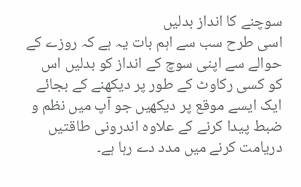سوچنے کا انداز بدلیں
اسی طرح سب سے اہم بات یہ ہے کہ روزے کے حوالے سے اپنی سوچ کے انداز کو بدلیں اس کو کسی رکاوٹ کے طور پر دیکھنے کے بجائے ایک ایسے موقع پر دیکھیں جو آپ میں نظم و ضبط پیدا کرنے کے علاوہ اندرونی طاقتیں دریامت کرنے میں مدد دے رہا ہے۔